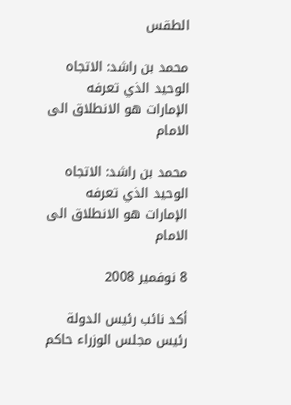الطقس

محمد بن راشد: الاتجاه الوحيد الذي تعرفه الإمارات هو الانطلاق الى الامام

محمد بن راشد: الاتجاه الوحيد الذي تعرفه الإمارات هو الانطلاق الى الامام

8 نوفمير 2008

أكد نائب رئيس الدولة رئيس مجلس الوزراء حاكم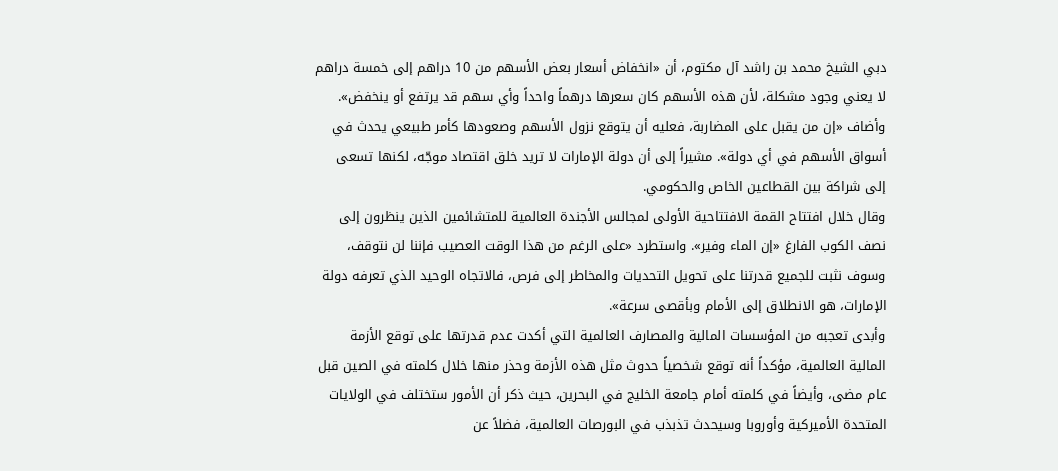دبي الشيخ محمد بن راشد آل مكتوم، أن «انخفاض أسعار بعض الأسهم من 10 دراهم إلى خمسة دراهم لا يعني وجود مشكلة، لأن هذه الأسهم كان سعرها درهماً واحداً وأي سهم قد يرتفع أو ينخفض».
وأضاف «إن من يقبل على المضاربة، فعليه أن يتوقع نزول الأسهم وصعودها كأمر طبيعي يحدث في أسواق الأسهم في أي دولة». مشيراً إلى أن دولة الإمارات لا تريد خلق اقتصاد موجّه، لكنها تسعى إلى شراكة بين القطاعين الخاص والحكومي.
وقال خلال افتتاح القمة الافتتاحية الأولى لمجالس الأجندة العالمية للمتشائمين الذين ينظرون إلى نصف الكوب الفارغ «إن الماء وفير». واستطرد «على الرغم من هذا الوقت العصيب فإننا لن نتوقف، وسوف نثبت للجميع قدرتنا على تحويل التحديات والمخاطر إلى فرص، فالاتجاه الوحيد الذي تعرفه دولة الإمارات، هو الانطلاق إلى الأمام وبأقصى سرعة».
وأبدى تعجبه من المؤسسات المالية والمصارف العالمية التي أكدت عدم قدرتها على توقع الأزمة المالية العالمية، مؤكداً أنه توقع شخصياً حدوث مثل هذه الأزمة وحذر منها خلال كلمته في الصين قبل عام مضى، وأيضاً في كلمته أمام جامعة الخليج في البحرين، حيث ذكر أن الأمور ستختلف في الولايات المتحدة الأميركية وأوروبا وسيحدث تذبذب في البورصات العالمية، فضلاً عن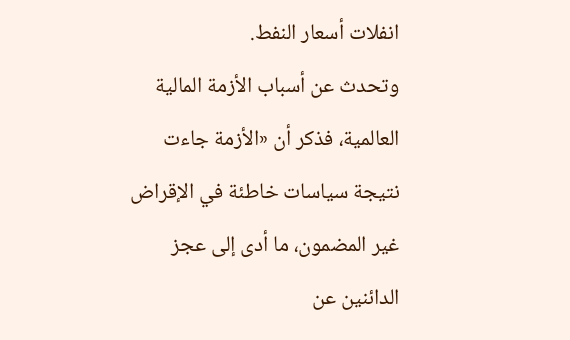انفلات أسعار النفط.
وتحدث عن أسباب الأزمة المالية العالمية، فذكر أن «الأزمة جاءت نتيجة سياسات خاطئة في الإقراض غير المضمون، ما أدى إلى عجز الدائنين عن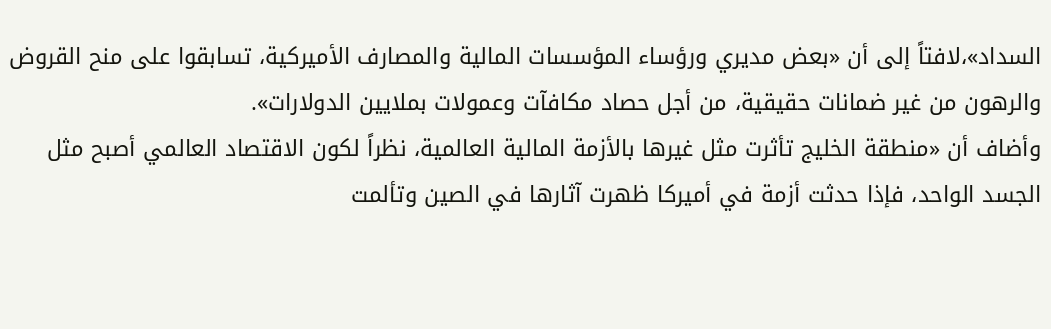السداد»،لافتاً إلى أن «بعض مديري ورؤساء المؤسسات المالية والمصارف الأميركية، تسابقوا على منح القروض والرهون من غير ضمانات حقيقية، من أجل حصاد مكافآت وعمولات بملايين الدولارات».
وأضاف أن «منطقة الخليج تأثرت مثل غيرها بالأزمة المالية العالمية، نظراً لكون الاقتصاد العالمي أصبح مثل الجسد الواحد، فإذا حدثت أزمة في أميركا ظهرت آثارها في الصين وتألمت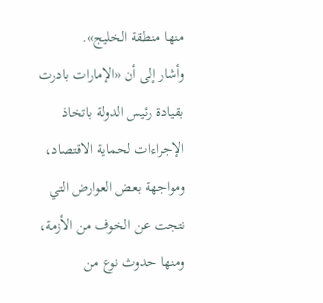منها منطقة الخليج».
وأشار إلى أن «الإمارات بادرت بقيادة رئيس الدولة باتخاذ الإجراءات لحماية الاقتصاد، ومواجهة بعض العوارض التي نتجت عن الخوف من الأزمة، ومنها حدوث نوع من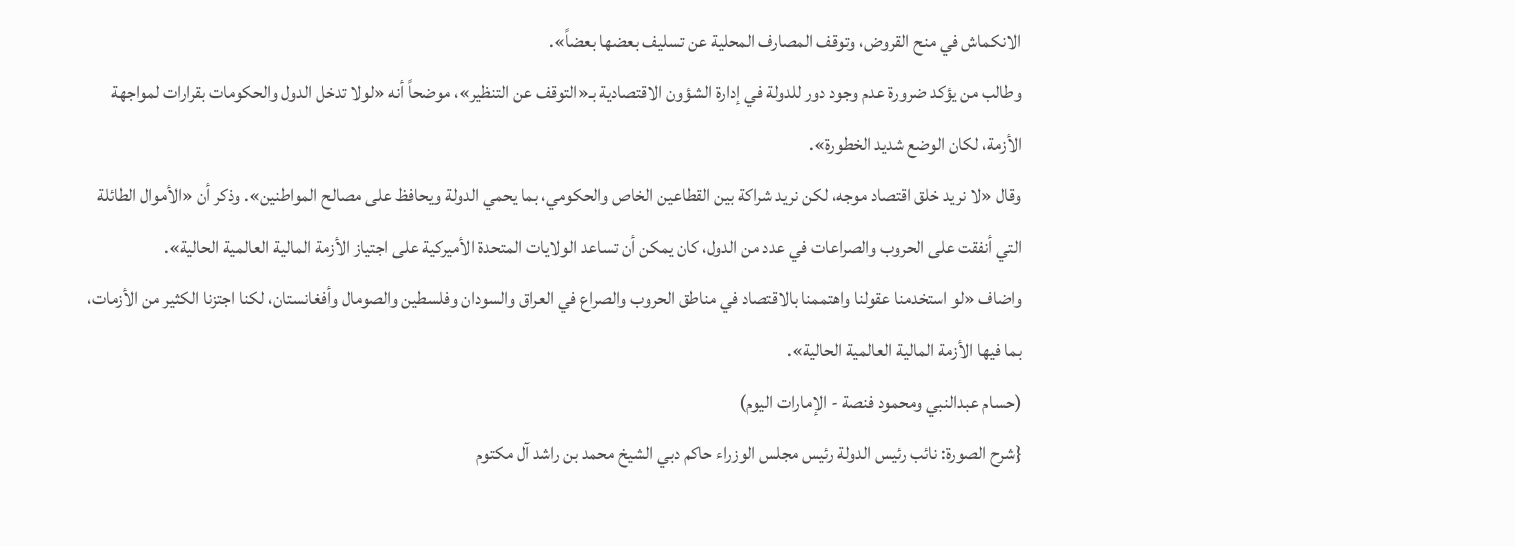الانكماش في منح القروض، وتوقف المصارف المحلية عن تسليف بعضها بعضاً».
وطالب من يؤكد ضرورة عدم وجود دور للدولة في إدارة الشؤون الاقتصادية بـ«التوقف عن التنظير»، موضحاً أنه «لولا تدخل الدول والحكومات بقرارات لمواجهة الأزمة، لكان الوضع شديد الخطورة».
وقال «لا نريد خلق اقتصاد موجه، لكن نريد شراكة بين القطاعين الخاص والحكومي، بما يحمي الدولة ويحافظ على مصالح المواطنين». وذكر أن «الأموال الطائلة التي أنفقت على الحروب والصراعات في عدد من الدول، كان يمكن أن تساعد الولايات المتحدة الأميركية على اجتياز الأزمة المالية العالمية الحالية».
واضاف «لو استخدمنا عقولنا واهتممنا بالاقتصاد في مناطق الحروب والصراع في العراق والسودان وفلسطين والصومال وأفغانستان، لكنا اجتزنا الكثير من الأزمات، بما فيها الأزمة المالية العالمية الحالية».
(حسام عبدالنبي ومحمود فنصة - الإمارات اليوم)
{شرح الصورة: نائب رئيس الدولة رئيس مجلس الوزراء حاكم دبي الشيخ محمد بن راشد آل مكتوم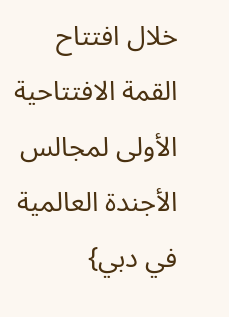خلال افتتاح القمة الافتتاحية الأولى لمجالس الأجندة العالمية في دبي}